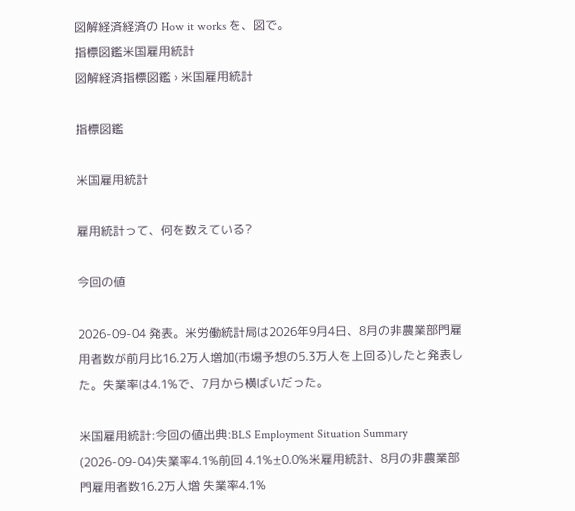図解経済経済の How it works を、図で。
指標図鑑米国雇用統計
図解経済指標図鑑 › 米国雇用統計

指標図鑑

米国雇用統計

雇用統計って、何を数えている?

今回の値

2026-09-04 発表。米労働統計局は2026年9月4日、8月の非農業部門雇用者数が前月比16.2万人増加(市場予想の5.3万人を上回る)したと発表した。失業率は4.1%で、7月から横ばいだった。

米国雇用統計:今回の値出典:BLS Employment Situation Summary (2026-09-04)失業率4.1%前回 4.1%±0.0%米雇用統計、8月の非農業部門雇用者数16.2万人増 失業率4.1%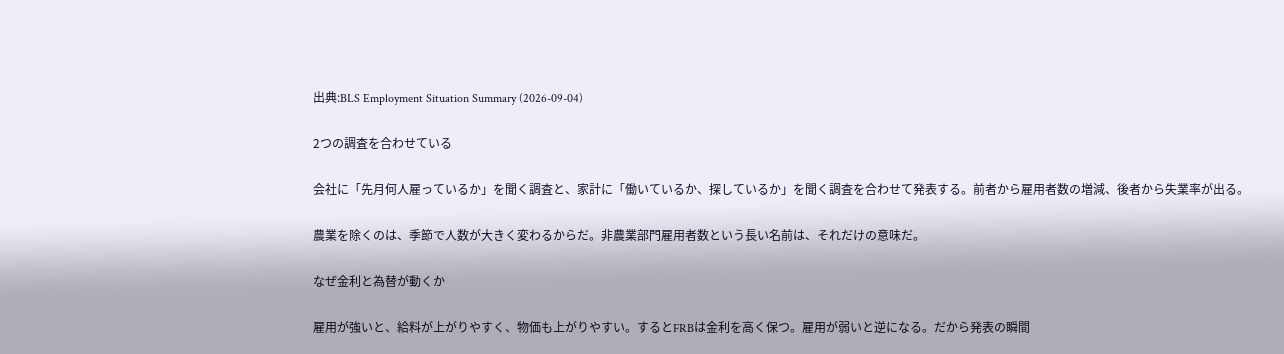出典:BLS Employment Situation Summary (2026-09-04)

2つの調査を合わせている

会社に「先月何人雇っているか」を聞く調査と、家計に「働いているか、探しているか」を聞く調査を合わせて発表する。前者から雇用者数の増減、後者から失業率が出る。

農業を除くのは、季節で人数が大きく変わるからだ。非農業部門雇用者数という長い名前は、それだけの意味だ。

なぜ金利と為替が動くか

雇用が強いと、給料が上がりやすく、物価も上がりやすい。するとFRBは金利を高く保つ。雇用が弱いと逆になる。だから発表の瞬間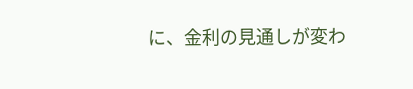に、金利の見通しが変わ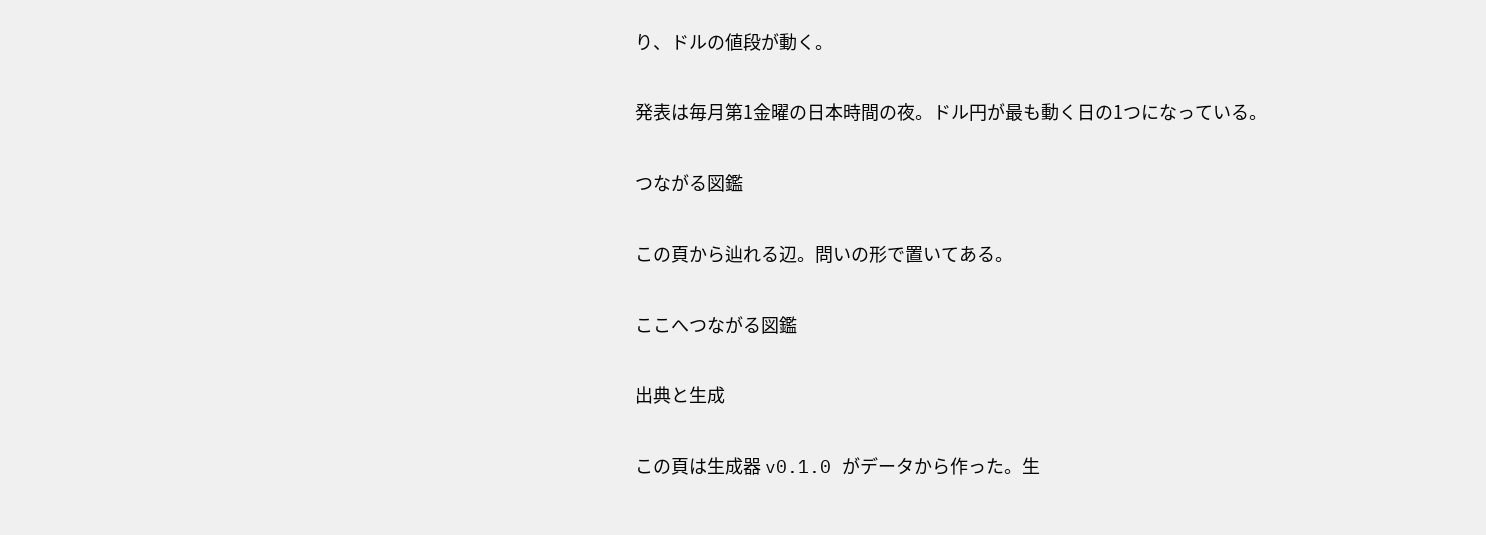り、ドルの値段が動く。

発表は毎月第1金曜の日本時間の夜。ドル円が最も動く日の1つになっている。

つながる図鑑

この頁から辿れる辺。問いの形で置いてある。

ここへつながる図鑑

出典と生成

この頁は生成器 v0.1.0 がデータから作った。生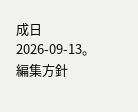成日 2026-09-13。編集方針